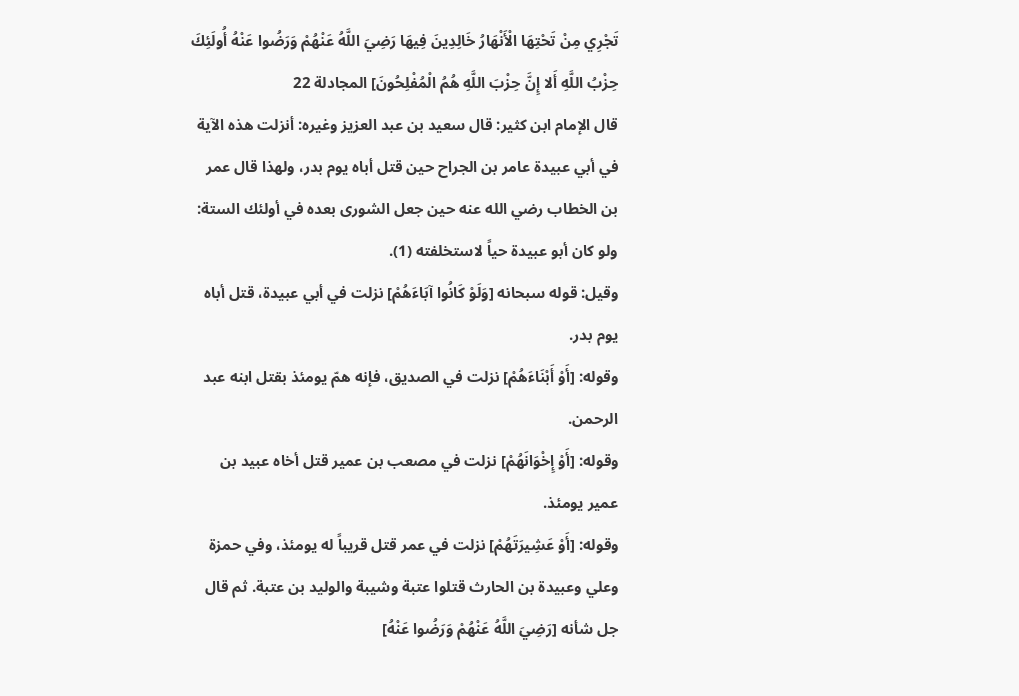تَجْرِي مِنْ تَحْتِهَا الْأَنْهَارُ خَالِدِينَ فِيهَا رَضِيَ اللَّهُ عَنْهُمْ وَرَضُوا عَنْهُ أُولَئِكَ حِزْبُ اللَّهِ أَلا إِنَّ حِزْبَ اللَّهِ هُمُ الْمُفْلِحُونَ] المجادلة 22
قال الإمام ابن كثير: قال سعيد بن عبد العزيز وغيره: أنزلت هذه الآية في أبي عبيدة عامر بن الجراح حين قتل أباه يوم بدر، ولهذا قال عمر بن الخطاب رضي الله عنه حين جعل الشورى بعده في أولئك الستة: ولو كان أبو عبيدة حياً لاستخلفته (1).
وقيل: قوله سبحانه [وَلَوْ كَانُوا آبَاءَهُمْ] نزلت في أبي عبيدة، قتل أباه يوم بدر.
وقوله: [أَوْ أَبْنَاءَهُمْ] نزلت في الصديق، فإنه همّ يومئذ بقتل ابنه عبد الرحمن.
وقوله: [أَوْ إِخْوَانَهُمْ] نزلت في مصعب بن عمير قتل أخاه عبيد بن عمير يومئذ.
وقوله: [أَوْ عَشِيرَتَهُمْ] نزلت في عمر قتل قريباً له يومئذ، وفي حمزة وعلي وعبيدة بن الحارث قتلوا عتبة وشيبة والوليد بن عتبة. ثم قال جل شأنه [رَضِيَ اللَّهُ عَنْهُمْ وَرَضُوا عَنْهُ]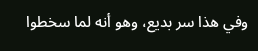وفي هذا سر بديع، وهو أنه لما سخطوا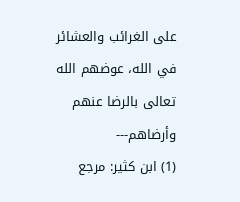على الغرائب والعشائر في الله، عوضهم الله تعالى بالرضا عنهم وأرضاهم---
(1) ابن كثير: مرجع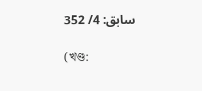سابق: 4/ 352

(খণ্ড: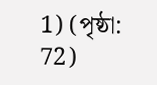1) (পৃষ্ঠা: 72)